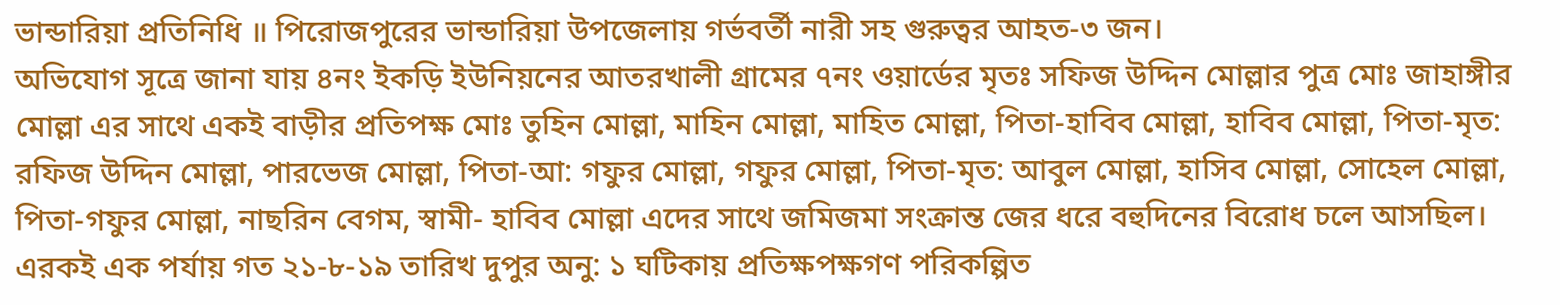ভান্ডারিয়া প্রতিনিধি ॥ পিরোজপুরের ভান্ডারিয়া উপজেলায় গর্ভবর্তী নারী সহ গুরুত্বর আহত-৩ জন।
অভিযোগ সূত্রে জানা যায় ৪নং ইকড়ি ইউনিয়নের আতরখালী গ্রামের ৭নং ওয়ার্ডের মৃতঃ সফিজ উদ্দিন মোল্লার পুত্র মোঃ জাহাঙ্গীর মোল্লা এর সাথে একই বাড়ীর প্রতিপক্ষ মোঃ তুহিন মোল্লা, মাহিন মোল্লা, মাহিত মোল্লা, পিতা-হাবিব মোল্লা, হাবিব মোল্লা, পিতা-মৃত: রফিজ উদ্দিন মোল্লা, পারভেজ মোল্লা, পিতা-আ: গফুর মোল্লা, গফুর মোল্লা, পিতা-মৃত: আবুল মোল্লা, হাসিব মোল্লা, সোহেল মোল্লা, পিতা-গফুর মোল্লা, নাছরিন বেগম, স্বামী- হাবিব মোল্লা এদের সাথে জমিজমা সংক্রান্ত জের ধরে বহুদিনের বিরোধ চলে আসছিল।
এরকই এক পর্যায় গত ২১-৮-১৯ তারিখ দুপুর অনু: ১ ঘটিকায় প্রতিক্ষপক্ষগণ পরিকল্পিত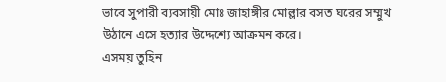ভাবে সুপারী ব্যবসায়ী মোঃ জাহাঙ্গীর মোল্লার বসত ঘরের সম্মুখ উঠানে এসে হত্যার উদ্দেশ্যে আক্রমন করে।
এসময় তুহিন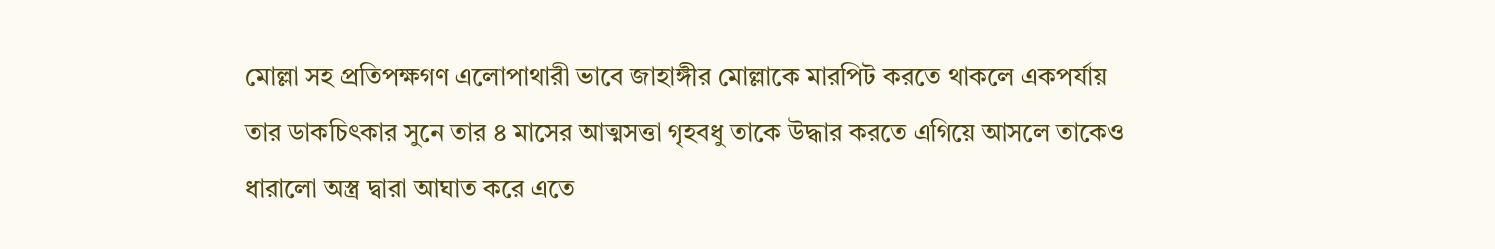মোল্লা সহ প্রতিপক্ষগণ এলোপাথারী ভাবে জাহাঙ্গীর মোল্লাকে মারপিট করতে থাকলে একপর্যায় তার ডাকচিৎকার সুনে তার ৪ মাসের আত্মসত্তা গৃহবধু তাকে উদ্ধার করতে এগিয়ে আসলে তাকেও ধারালো অস্ত্র দ্বারা আঘাত করে এতে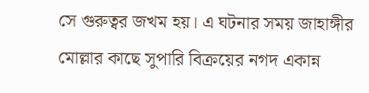সে গুরুত্বর জখম হয়। এ ঘটনার সময় জাহাঙ্গীর মোল্লার কাছে সুপারি বিক্রয়ের নগদ একান্ন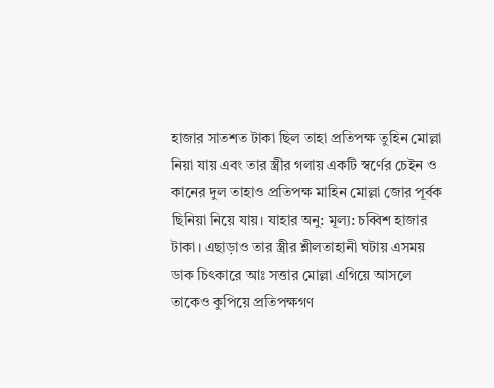হাজার সাতশত টাকা ছিল তাহা প্রতিপক্ষ তুহিন মোল্লা নিয়া যায় এবং তার স্ত্রীর গলায় একটি স্বর্ণের চেইন ও কানের দুল তাহাও প্রতিপক্ষ মাহিন মোল্লা জোর পূর্বক ছিনিয়া নিয়ে যায়। যাহার অনু: মূল্য: চব্বিশ হাজার টাকা। এছাড়াও তার স্ত্রীর শ্লীলতাহানী ঘটায় এসময় ডাক চিৎকারে আঃ সত্তার মোল্লা এগিয়ে আসলে তাকেও কুপিয়ে প্রতিপক্ষগণ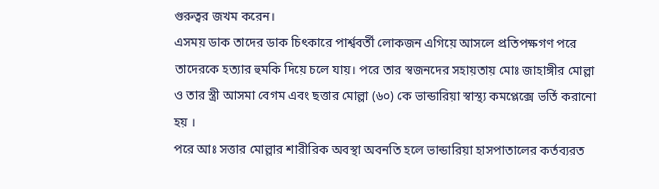গুরুত্বর জখম করেন।
এসময় ডাক তাদের ডাক চিৎকারে পার্শ্ববর্তী লোকজন এগিয়ে আসলে প্রতিপক্ষগণ পরে তাদেরকে হত্যার হুমকি দিয়ে চলে যায়। পরে তার স্বজনদের সহায়তায় মোঃ জাহাঙ্গীর মোল্লা ও তার স্ত্রী আসমা বেগম এবং ছত্তার মোল্লা (৬০) কে ভান্ডারিয়া স্বাস্থ্য কমপ্লেক্সে ভর্তি করানো হয় ।
পরে আঃ সত্তার মোল্লার শারীরিক অবস্থা অবনতি হলে ভান্ডারিয়া হাসপাতালের কর্তব্যরত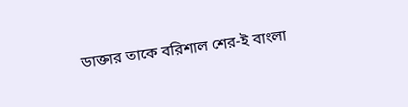ডাক্তার তাকে বরিশাল শের-ই বাংলা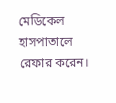মেডিকেল হাসপাতালে রেফার করেন।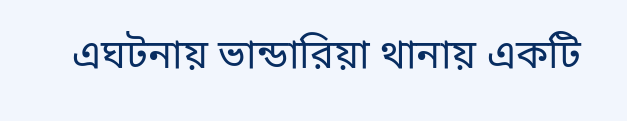এঘটনায় ভান্ডারিয়া থানায় একটি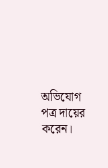অভিযোগ পত্র দায়ের করেন।